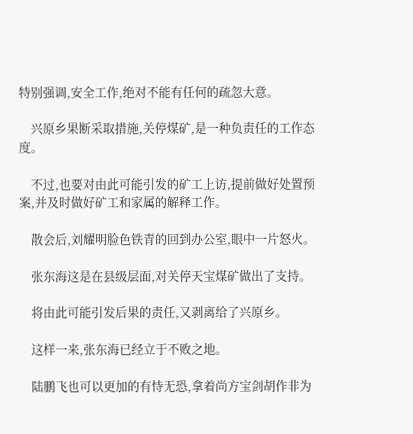特别强调,安全工作,绝对不能有任何的疏忽大意。

    兴原乡果断采取措施,关停煤矿,是一种负责任的工作态度。

    不过,也要对由此可能引发的矿工上访,提前做好处置预案,并及时做好矿工和家属的解释工作。

    散会后,刘耀明脸色铁青的回到办公室,眼中一片怒火。

    张东海这是在县级层面,对关停天宝煤矿做出了支持。

    将由此可能引发后果的责任,又剥离给了兴原乡。

    这样一来,张东海已经立于不败之地。

    陆鹏飞也可以更加的有恃无恐,拿着尚方宝剑胡作非为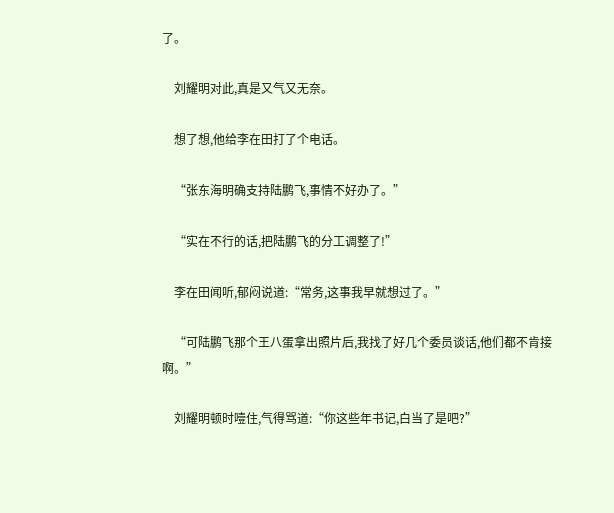了。

    刘耀明对此,真是又气又无奈。

    想了想,他给李在田打了个电话。

    “张东海明确支持陆鹏飞,事情不好办了。”

    “实在不行的话,把陆鹏飞的分工调整了!”

    李在田闻听,郁闷说道:“常务,这事我早就想过了。”

    “可陆鹏飞那个王八蛋拿出照片后,我找了好几个委员谈话,他们都不肯接啊。”

    刘耀明顿时噎住,气得骂道:“你这些年书记,白当了是吧?”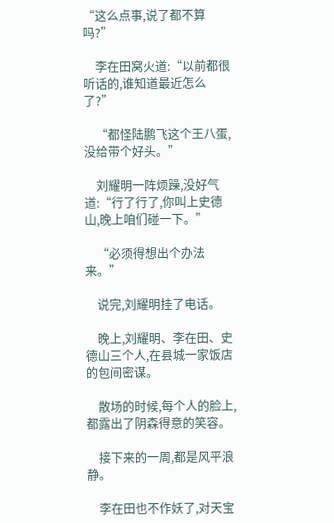“这么点事,说了都不算吗?”

    李在田窝火道:“以前都很听话的,谁知道最近怎么了?”

    “都怪陆鹏飞这个王八蛋,没给带个好头。”

    刘耀明一阵烦躁,没好气道:“行了行了,你叫上史德山,晚上咱们碰一下。”

    “必须得想出个办法来。”

    说完,刘耀明挂了电话。

    晚上,刘耀明、李在田、史德山三个人,在县城一家饭店的包间密谋。

    散场的时候,每个人的脸上,都露出了阴森得意的笑容。

    接下来的一周,都是风平浪静。

    李在田也不作妖了,对天宝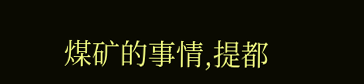煤矿的事情,提都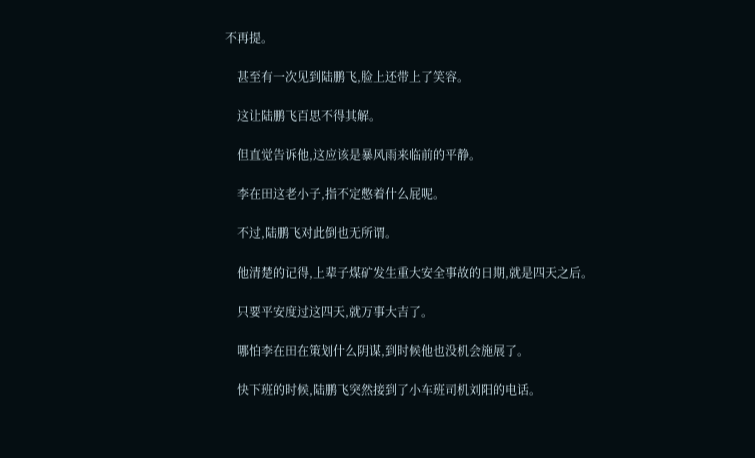不再提。

    甚至有一次见到陆鹏飞,脸上还带上了笑容。

    这让陆鹏飞百思不得其解。

    但直觉告诉他,这应该是暴风雨来临前的平静。

    李在田这老小子,指不定憋着什么屁呢。

    不过,陆鹏飞对此倒也无所谓。

    他清楚的记得,上辈子煤矿发生重大安全事故的日期,就是四天之后。

    只要平安度过这四天,就万事大吉了。

    哪怕李在田在策划什么阴谋,到时候他也没机会施展了。

    快下班的时候,陆鹏飞突然接到了小车班司机刘阳的电话。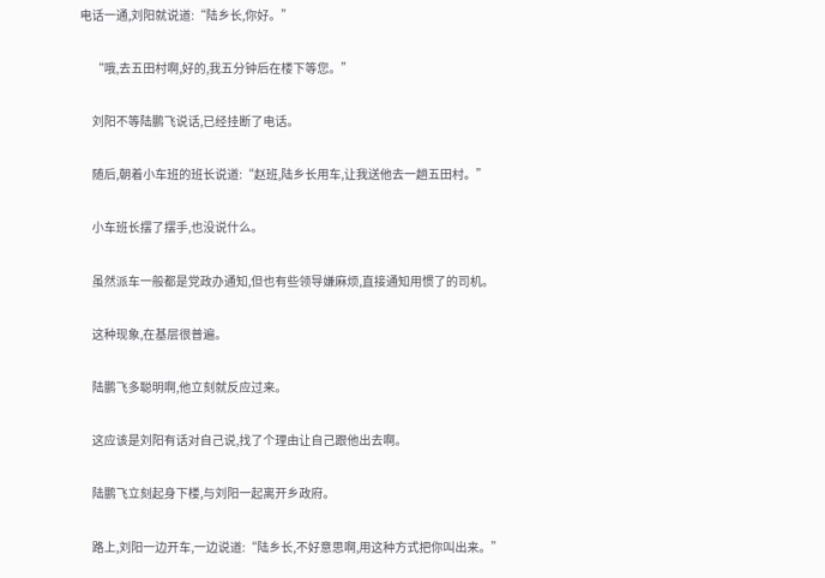电话一通,刘阳就说道:“陆乡长,你好。”

    “哦,去五田村啊,好的,我五分钟后在楼下等您。”

    刘阳不等陆鹏飞说话,已经挂断了电话。

    随后,朝着小车班的班长说道:“赵班,陆乡长用车,让我送他去一趟五田村。”

    小车班长摆了摆手,也没说什么。

    虽然派车一般都是党政办通知,但也有些领导嫌麻烦,直接通知用惯了的司机。

    这种现象,在基层很普遍。

    陆鹏飞多聪明啊,他立刻就反应过来。

    这应该是刘阳有话对自己说,找了个理由让自己跟他出去啊。

    陆鹏飞立刻起身下楼,与刘阳一起离开乡政府。

    路上,刘阳一边开车,一边说道:“陆乡长,不好意思啊,用这种方式把你叫出来。”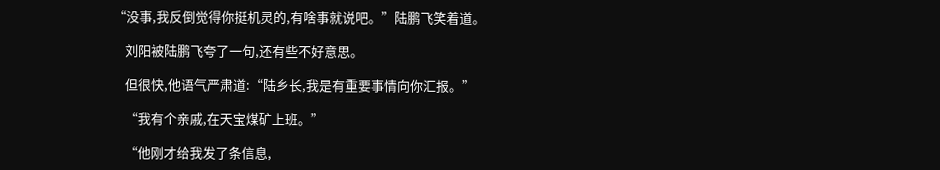“没事,我反倒觉得你挺机灵的,有啥事就说吧。”陆鹏飞笑着道。

    刘阳被陆鹏飞夸了一句,还有些不好意思。

    但很快,他语气严肃道:“陆乡长,我是有重要事情向你汇报。”

    “我有个亲戚,在天宝煤矿上班。”

    “他刚才给我发了条信息,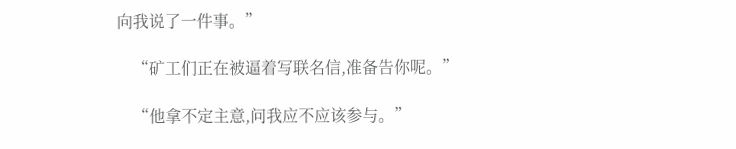向我说了一件事。”

    “矿工们正在被逼着写联名信,准备告你呢。”

    “他拿不定主意,问我应不应该参与。”